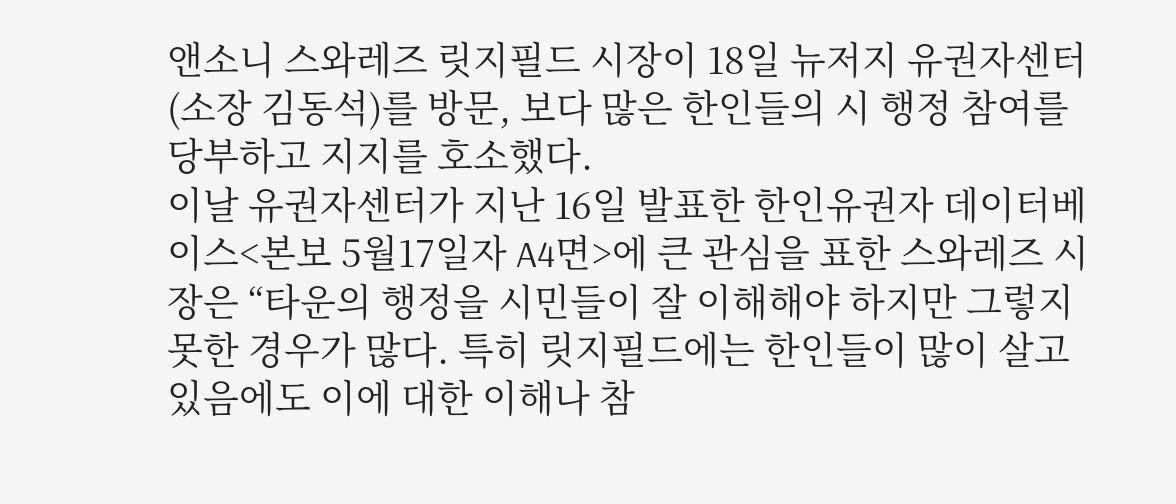앤소니 스와레즈 릿지필드 시장이 18일 뉴저지 유권자센터(소장 김동석)를 방문, 보다 많은 한인들의 시 행정 참여를 당부하고 지지를 호소했다.
이날 유권자센터가 지난 16일 발표한 한인유권자 데이터베이스<본보 5월17일자 A4면>에 큰 관심을 표한 스와레즈 시장은 “타운의 행정을 시민들이 잘 이해해야 하지만 그렇지 못한 경우가 많다. 특히 릿지필드에는 한인들이 많이 살고 있음에도 이에 대한 이해나 참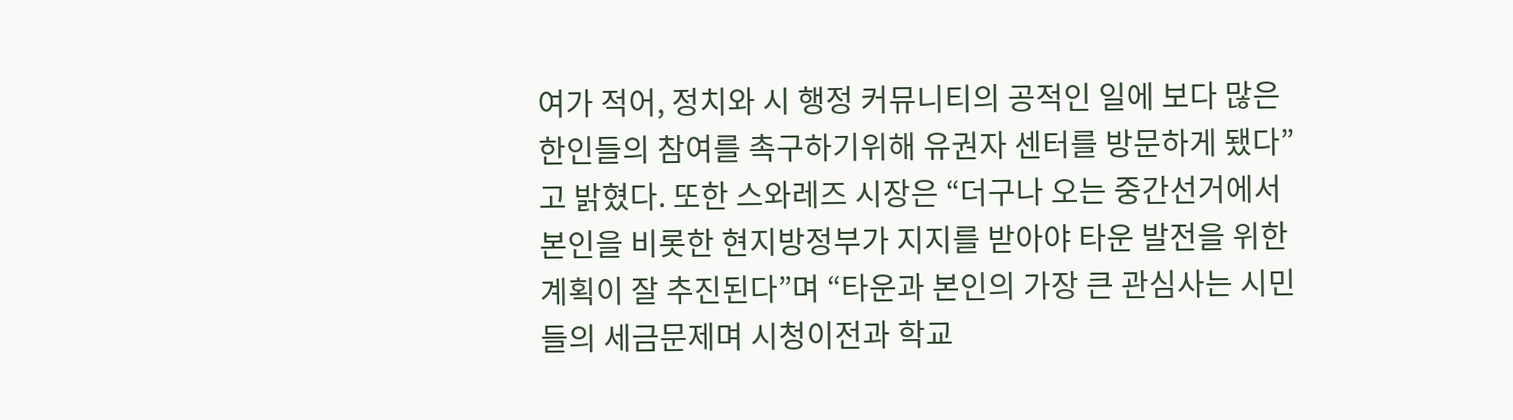여가 적어, 정치와 시 행정 커뮤니티의 공적인 일에 보다 많은 한인들의 참여를 촉구하기위해 유권자 센터를 방문하게 됐다”고 밝혔다. 또한 스와레즈 시장은 “더구나 오는 중간선거에서 본인을 비롯한 현지방정부가 지지를 받아야 타운 발전을 위한 계획이 잘 추진된다”며 “타운과 본인의 가장 큰 관심사는 시민들의 세금문제며 시청이전과 학교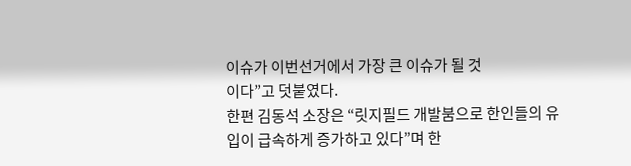이슈가 이번선거에서 가장 큰 이슈가 될 것
이다”고 덧붙였다.
한편 김동석 소장은 “릿지필드 개발붐으로 한인들의 유입이 급속하게 증가하고 있다”며 한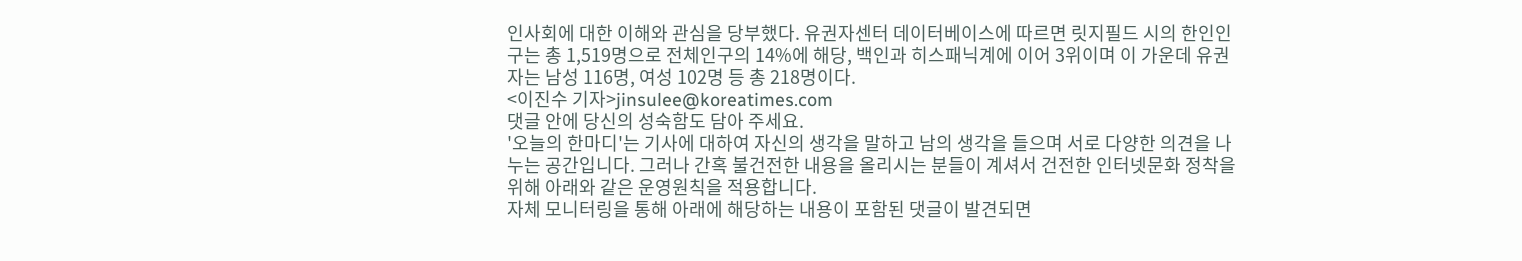인사회에 대한 이해와 관심을 당부했다. 유권자센터 데이터베이스에 따르면 릿지필드 시의 한인인구는 총 1,519명으로 전체인구의 14%에 해당, 백인과 히스패닉계에 이어 3위이며 이 가운데 유권자는 남성 116명, 여성 102명 등 총 218명이다.
<이진수 기자>jinsulee@koreatimes.com
댓글 안에 당신의 성숙함도 담아 주세요.
'오늘의 한마디'는 기사에 대하여 자신의 생각을 말하고 남의 생각을 들으며 서로 다양한 의견을 나누는 공간입니다. 그러나 간혹 불건전한 내용을 올리시는 분들이 계셔서 건전한 인터넷문화 정착을 위해 아래와 같은 운영원칙을 적용합니다.
자체 모니터링을 통해 아래에 해당하는 내용이 포함된 댓글이 발견되면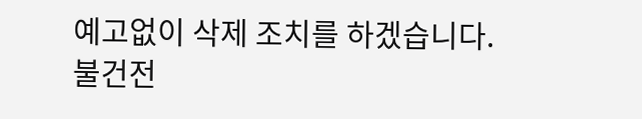예고없이 삭제 조치를 하겠습니다.
불건전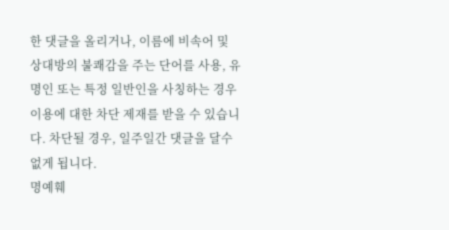한 댓글을 올리거나, 이름에 비속어 및 상대방의 불쾌감을 주는 단어를 사용, 유명인 또는 특정 일반인을 사칭하는 경우 이용에 대한 차단 제재를 받을 수 있습니다. 차단될 경우, 일주일간 댓글을 달수 없게 됩니다.
명예훼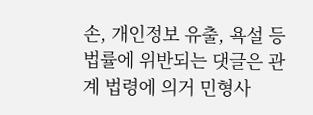손, 개인정보 유출, 욕설 등 법률에 위반되는 댓글은 관계 법령에 의거 민형사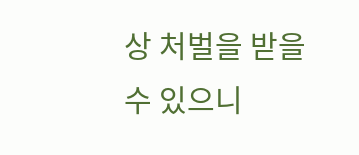상 처벌을 받을 수 있으니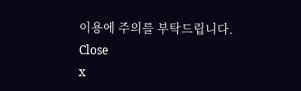이용에 주의를 부탁드립니다.
Close
x